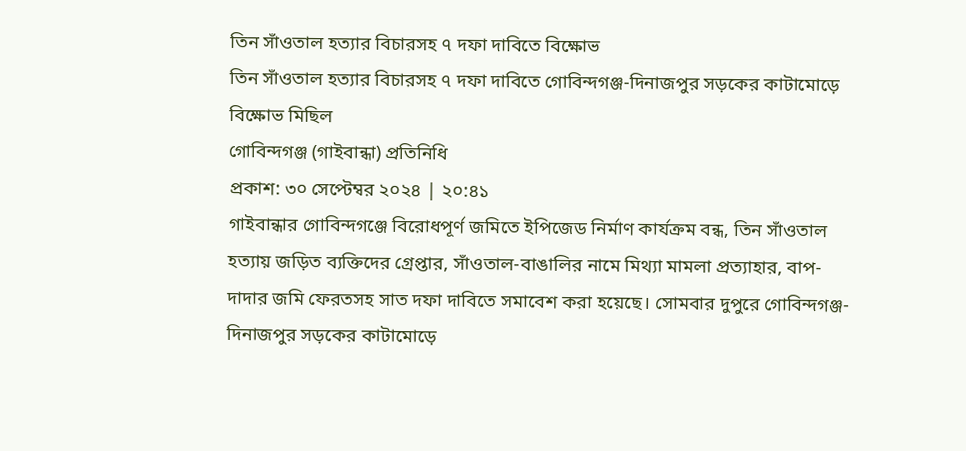তিন সাঁওতাল হত্যার বিচারসহ ৭ দফা দাবিতে বিক্ষোভ
তিন সাঁওতাল হত্যার বিচারসহ ৭ দফা দাবিতে গোবিন্দগঞ্জ-দিনাজপুর সড়কের কাটামোড়ে বিক্ষোভ মিছিল
গোবিন্দগঞ্জ (গাইবান্ধা) প্রতিনিধি
প্রকাশ: ৩০ সেপ্টেম্বর ২০২৪ | ২০:৪১
গাইবান্ধার গোবিন্দগঞ্জে বিরোধপূর্ণ জমিতে ইপিজেড নির্মাণ কার্যক্রম বন্ধ, তিন সাঁওতাল হত্যায় জড়িত ব্যক্তিদের গ্রেপ্তার, সাঁওতাল-বাঙালির নামে মিথ্যা মামলা প্রত্যাহার, বাপ-দাদার জমি ফেরতসহ সাত দফা দাবিতে সমাবেশ করা হয়েছে। সোমবার দুপুরে গোবিন্দগঞ্জ-দিনাজপুর সড়কের কাটামোড়ে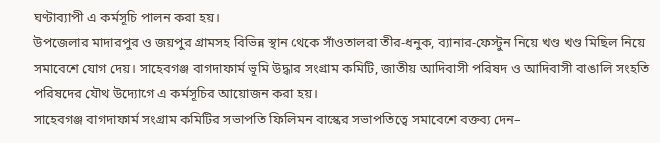ঘণ্টাব্যাপী এ কর্মসূচি পালন করা হয়।
উপজেলার মাদারপুর ও জয়পুর গ্রামসহ বিভিন্ন স্থান থেকে সাঁওতালরা তীর-ধনুক, ব্যানার-ফেস্টুন নিয়ে খণ্ড খণ্ড মিছিল নিয়ে সমাবেশে যোগ দেয়। সাহেবগঞ্জ বাগদাফার্ম ভূমি উদ্ধার সংগ্রাম কমিটি, জাতীয় আদিবাসী পরিষদ ও আদিবাসী বাঙালি সংহতি পরিষদের যৌথ উদ্যোগে এ কর্মসূচির আয়োজন করা হয়।
সাহেবগঞ্জ বাগদাফার্ম সংগ্রাম কমিটির সভাপতি ফিলিমন বাস্কের সভাপতিত্বে সমাবেশে বক্তব্য দেন–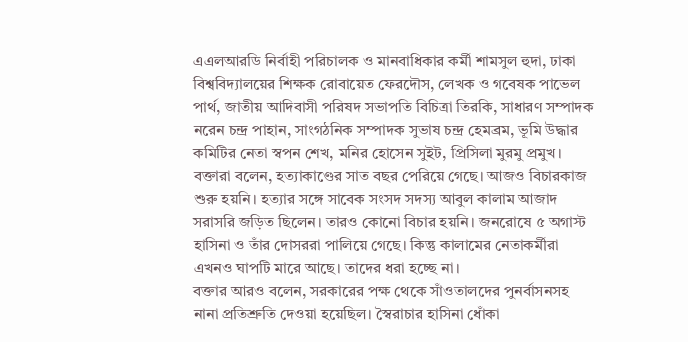এএলআরডি নির্বাহী পরিচালক ও মানবাধিকার কর্মী শামসুল হুদা, ঢাকা বিশ্ববিদ্যালয়ের শিক্ষক রোবায়েত ফেরদৌস, লেখক ও গবেষক পাভেল পার্থ, জাতীয় আদিবাসী পরিষদ সভাপতি বিচিত্রা তিরকি, সাধারণ সম্পাদক নরেন চন্দ্র পাহান, সাংগঠনিক সম্পাদক সুভাষ চন্দ্র হেমব্রম, ভূমি উদ্ধার কমিটির নেতা স্বপন শেখ, মনির হোসেন সুইট, প্রিসিলা মুরমু প্রমুখ।
বক্তারা বলেন, হত্যাকাণ্ডের সাত বছর পেরিয়ে গেছে। আজও বিচারকাজ শুরু হয়নি। হত্যার সঙ্গে সাবেক সংসদ সদস্য আবুল কালাম আজাদ সরাসরি জড়িত ছিলেন। তারও কোনো বিচার হয়নি। জনরোষে ৫ অগাস্ট হাসিনা ও তাঁর দোসররা পালিয়ে গেছে। কিন্তু কালামের নেতাকর্মীরা এখনও ঘাপটি মারে আছে। তাদের ধরা হচ্ছে না।
বক্তার আরও বলেন, সরকারের পক্ষ থেকে সাঁওতালদের পুনর্বাসনসহ নানা প্রতিশ্রুতি দেওয়া হয়েছিল। স্বৈরাচার হাসিনা ধোঁকা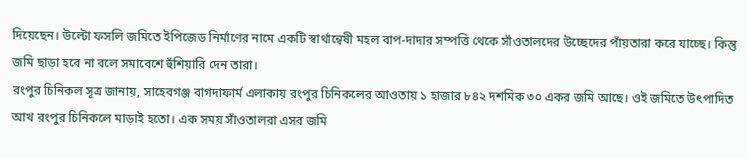দিয়েছেন। উল্টো ফসলি জমিতে ইপিজেড নির্মাণের নামে একটি স্বার্থান্বেষী মহল বাপ-দাদার সম্পত্তি থেকে সাঁওতালদের উচ্ছেদের পাঁয়তারা করে যাচ্ছে। কিন্তু জমি ছাড়া হবে না বলে সমাবেশে হুঁশিয়ারি দেন তারা।
রংপুর চিনিকল সূত্র জানায়, সাহেবগঞ্জ বাগদাফার্ম এলাকায় রংপুর চিনিকলের আওতায় ১ হাজার ৮৪২ দশমিক ৩০ একর জমি আছে। ওই জমিতে উৎপাদিত আখ রংপুর চিনিকলে মাড়াই হতো। এক সময় সাঁওতালরা এসব জমি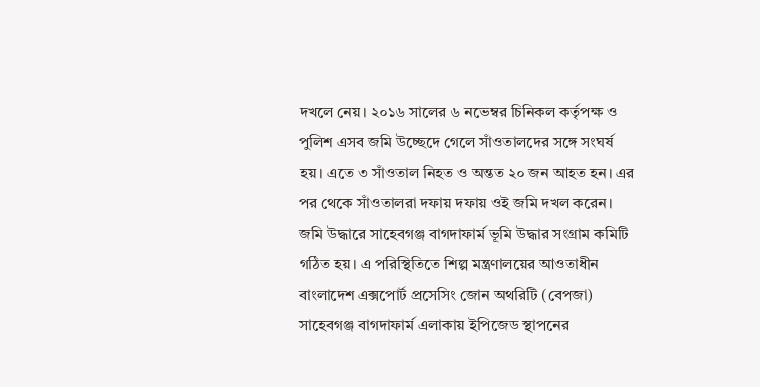দখলে নেয়। ২০১৬ সালের ৬ নভেম্বর চিনিকল কর্তৃপক্ষ ও পুলিশ এসব জমি উচ্ছেদে গেলে সাঁওতালদের সঙ্গে সংঘর্ষ হয়। এতে ৩ সাঁওতাল নিহত ও অন্তত ২০ জন আহত হন। এর পর থেকে সাঁওতালরা দফায় দফায় ওই জমি দখল করেন। জমি উদ্ধারে সাহেবগঞ্জ বাগদাফার্ম ভূমি উদ্ধার সংগ্রাম কমিটি গঠিত হয়। এ পরিস্থিতিতে শিল্প মন্ত্রণালয়ের আওতাধীন বাংলাদেশ এক্সপোর্ট প্রসেসিং জোন অথরিটি (বেপজা) সাহেবগঞ্জ বাগদাফার্ম এলাকায় ইপিজেড স্থাপনের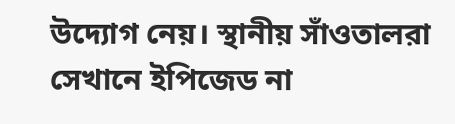উদ্যোগ নেয়। স্থানীয় সাঁওতালরা সেখানে ইপিজেড না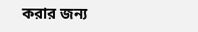করার জন্য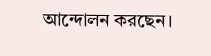আন্দোলন করছেন।